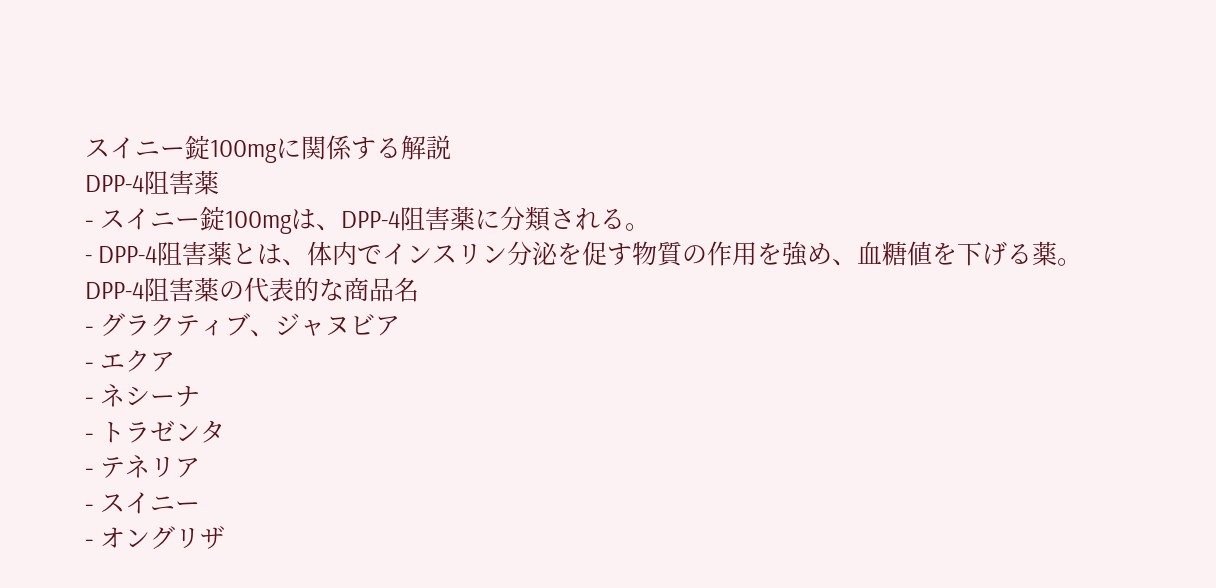スイニー錠100mgに関係する解説
DPP-4阻害薬
- スイニー錠100mgは、DPP-4阻害薬に分類される。
- DPP-4阻害薬とは、体内でインスリン分泌を促す物質の作用を強め、血糖値を下げる薬。
DPP-4阻害薬の代表的な商品名
- グラクティブ、ジャヌビア
- エクア
- ネシーナ
- トラゼンタ
- テネリア
- スイニー
- オングリザ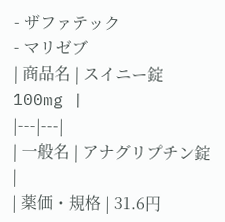- ザファテック
- マリゼブ
| 商品名 | スイニー錠100mg |
|---|---|
| 一般名 | アナグリプチン錠 |
| 薬価・規格 | 31.6円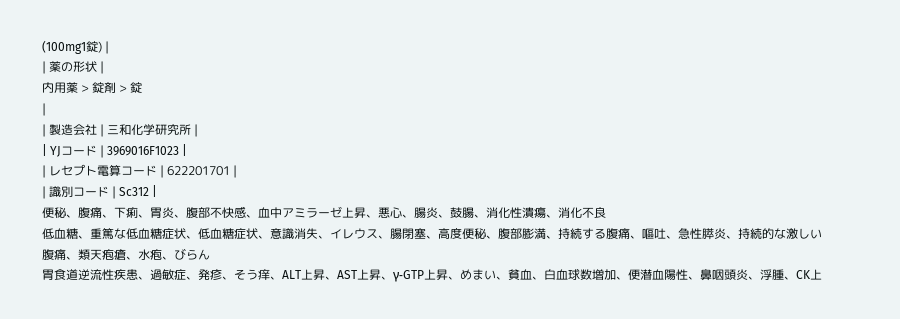(100mg1錠) |
| 薬の形状 |
内用薬 > 錠剤 > 錠
|
| 製造会社 | 三和化学研究所 |
| YJコード | 3969016F1023 |
| レセプト電算コード | 622201701 |
| 識別コード | Sc312 |
便秘、腹痛、下痢、胃炎、腹部不快感、血中アミラーゼ上昇、悪心、腸炎、鼓腸、消化性潰瘍、消化不良
低血糖、重篤な低血糖症状、低血糖症状、意識消失、イレウス、腸閉塞、高度便秘、腹部膨満、持続する腹痛、嘔吐、急性膵炎、持続的な激しい腹痛、類天疱瘡、水疱、びらん
胃食道逆流性疾患、過敏症、発疹、そう痒、ALT上昇、AST上昇、γ-GTP上昇、めまい、貧血、白血球数増加、便潜血陽性、鼻咽頭炎、浮腫、CK上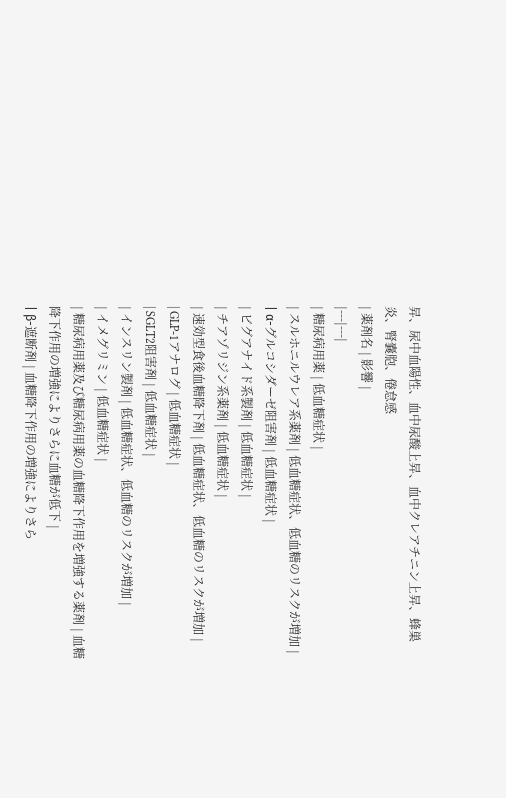昇、尿中血陽性、血中尿酸上昇、血中クレアチニン上昇、蜂巣炎、腎嚢胞、倦怠感
| 薬剤名 | 影響 |
|---|---|
| 糖尿病用薬 | 低血糖症状 |
| スルホニルウレア系薬剤 | 低血糖症状、低血糖のリスクが増加 |
| α-グルコシダーゼ阻害剤 | 低血糖症状 |
| ビグアナイド系製剤 | 低血糖症状 |
| チアゾリジン系薬剤 | 低血糖症状 |
| 速効型食後血糖降下剤 | 低血糖症状、低血糖のリスクが増加 |
| GLP-1アナログ | 低血糖症状 |
| SGLT2阻害剤 | 低血糖症状 |
| インスリン製剤 | 低血糖症状、低血糖のリスクが増加 |
| イメグリミン | 低血糖症状 |
| 糖尿病用薬及び糖尿病用薬の血糖降下作用を増強する薬剤 | 血糖降下作用の増強によりさらに血糖が低下 |
| β-遮断剤 | 血糖降下作用の増強によりさら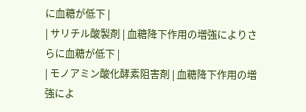に血糖が低下 |
| サリチル酸製剤 | 血糖降下作用の増強によりさらに血糖が低下 |
| モノアミン酸化酵素阻害剤 | 血糖降下作用の増強によ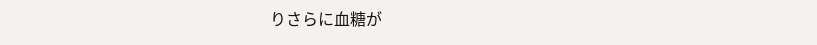りさらに血糖が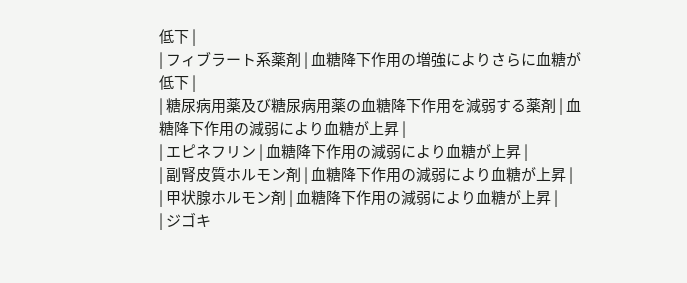低下 |
| フィブラート系薬剤 | 血糖降下作用の増強によりさらに血糖が低下 |
| 糖尿病用薬及び糖尿病用薬の血糖降下作用を減弱する薬剤 | 血糖降下作用の減弱により血糖が上昇 |
| エピネフリン | 血糖降下作用の減弱により血糖が上昇 |
| 副腎皮質ホルモン剤 | 血糖降下作用の減弱により血糖が上昇 |
| 甲状腺ホルモン剤 | 血糖降下作用の減弱により血糖が上昇 |
| ジゴキ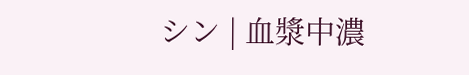シン | 血漿中濃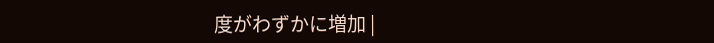度がわずかに増加 |